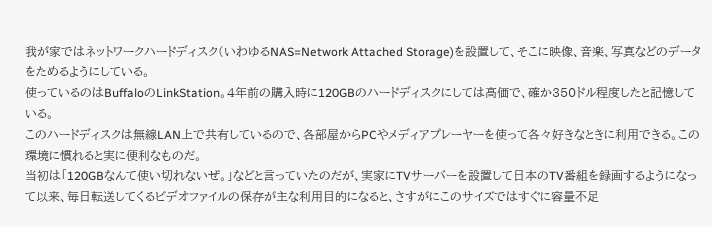我が家ではネットワークハードディスク(いわゆるNAS=Network Attached Storage)を設置して、そこに映像、音楽、写真などのデータをためるようにしている。
使っているのはBuffaloのLinkStation。4年前の購入時に120GBのハードディスクにしては高価で、確か350ドル程度したと記憶している。
このハードディスクは無線LAN上で共有しているので、各部屋からPCやメディアプレーヤーを使って各々好きなときに利用できる。この環境に慣れると実に便利なものだ。
当初は「120GBなんて使い切れないぜ。」などと言っていたのだが、実家にTVサーバーを設置して日本のTV番組を録画するようになって以来、毎日転送してくるビデオファイルの保存が主な利用目的になると、さすがにこのサイズではすぐに容量不足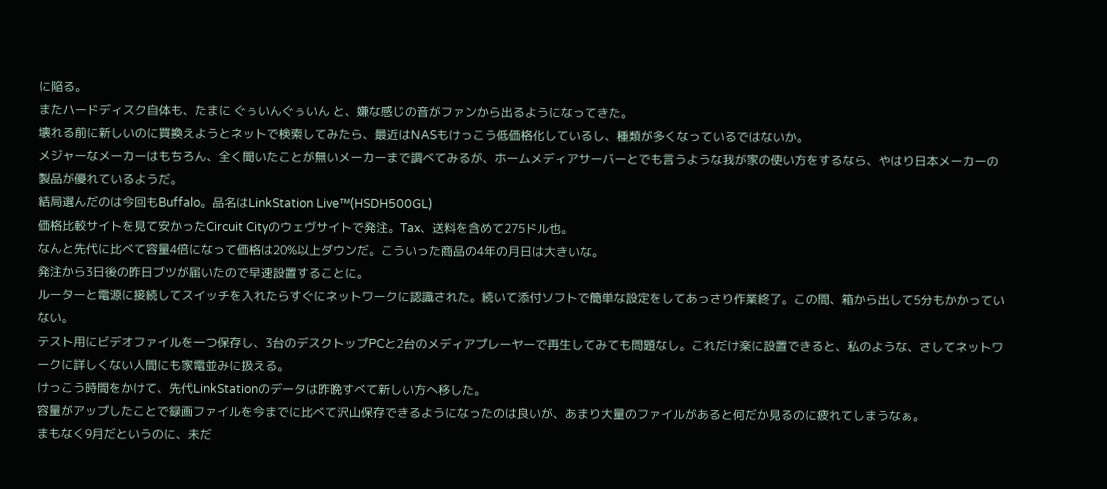に陥る。
またハードディスク自体も、たまに ぐぅいんぐぅいん と、嫌な感じの音がファンから出るようになってきた。
壊れる前に新しいのに買換えようとネットで検索してみたら、最近はNASもけっこう低価格化しているし、種類が多くなっているではないか。
メジャーなメーカーはもちろん、全く聞いたことが無いメーカーまで調べてみるが、ホームメディアサーバーとでも言うような我が家の使い方をするなら、やはり日本メーカーの製品が優れているようだ。
結局選んだのは今回もBuffalo。品名はLinkStation Live™(HSDH500GL)
価格比較サイトを見て安かったCircuit Cityのウェヴサイトで発注。Tax、送料を含めて275ドル也。
なんと先代に比べて容量4倍になって価格は20%以上ダウンだ。こういった商品の4年の月日は大きいな。
発注から3日後の昨日ブツが届いたので早速設置することに。
ルーターと電源に接続してスイッチを入れたらすぐにネットワークに認識された。続いて添付ソフトで簡単な設定をしてあっさり作業終了。この間、箱から出して5分もかかっていない。
テスト用にビデオファイルを一つ保存し、3台のデスクトップPCと2台のメディアプレーヤーで再生してみても問題なし。これだけ楽に設置できると、私のような、さしてネットワークに詳しくない人間にも家電並みに扱える。
けっこう時間をかけて、先代LinkStationのデータは昨晩すべて新しい方へ移した。
容量がアップしたことで録画ファイルを今までに比べて沢山保存できるようになったのは良いが、あまり大量のファイルがあると何だか見るのに疲れてしまうなぁ。
まもなく9月だというのに、未だ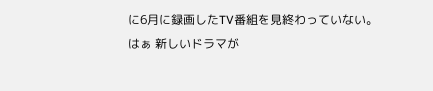に6月に録画したTV番組を見終わっていない。
はぁ 新しいドラマが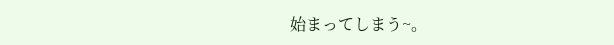始まってしまう~。